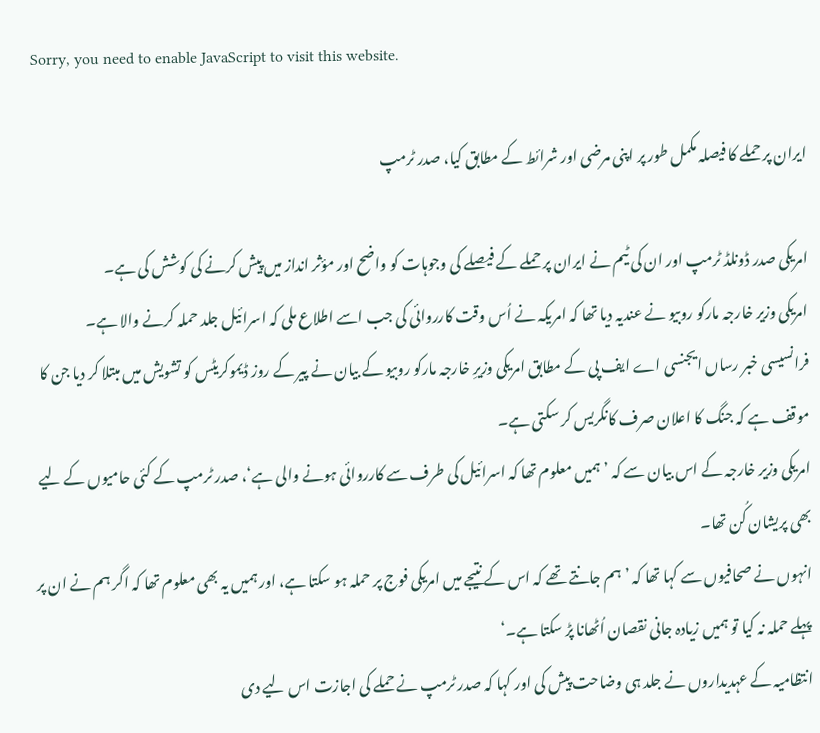Sorry, you need to enable JavaScript to visit this website.

ایران پر حملے کا فیصلہ مکمل طور پر اپنی مرضی اور شرائط کے مطابق کیا، صدر ٹرمپ

امریکی صدر ڈونلڈ ٹرمپ اور ان کی ٹیم نے ایران پر حملے کے فیصلے کی وجوہات کو واضح اور مؤثر انداز میں پیش کرنے کی کوشش کی ہے۔
امریکی وزیر خارجہ مارکو روبیو نے عندیہ دیا تھا کہ امریکہ نے اُس وقت کارروائی کی جب اسے اطلاع ملی کہ اسرائیل جلد حملہ کرنے والا ہے۔
فرانسیسی خبر رساں ایجنسی اے ایف پی کے مطابق امریکی وزیرِ خارجہ مارکو روبیو کے بیان نے پیر کے روز ڈیموکریٹس کو تشویش میں مبتلا کر دیا جن کا موقف ہے کہ جنگ کا اعلان صرف کانگریس کر سکتی ہے۔
امریکی وزیر خارجہ کے اس بیان سے کہ ’ہمیں معلوم تھا کہ اسرائیل کی طرف سے کارروائی ہونے والی ہے‘، صدر ٹرمپ کے کئی حامیوں کے لیے بھی پریشان کُن تھا۔
انہوں نے صحافیوں سے کہا تھا کہ ’ہم جانتے تھے کہ اس کے نتیجے میں امریکی فوج پر حملہ ہو سکتا ہے، اور ہمیں یہ بھی معلوم تھا کہ اگر ہم نے ان پر پہلے حملہ نہ کیا تو ہمیں زیادہ جانی نقصان اُٹھانا پڑ سکتا ہے۔‘
انتظامیہ کے عہدیداروں نے جلد ہی وضاحت پیش کی اور کہا کہ صدر ٹرمپ نے حملے کی اجازت اس لیے دی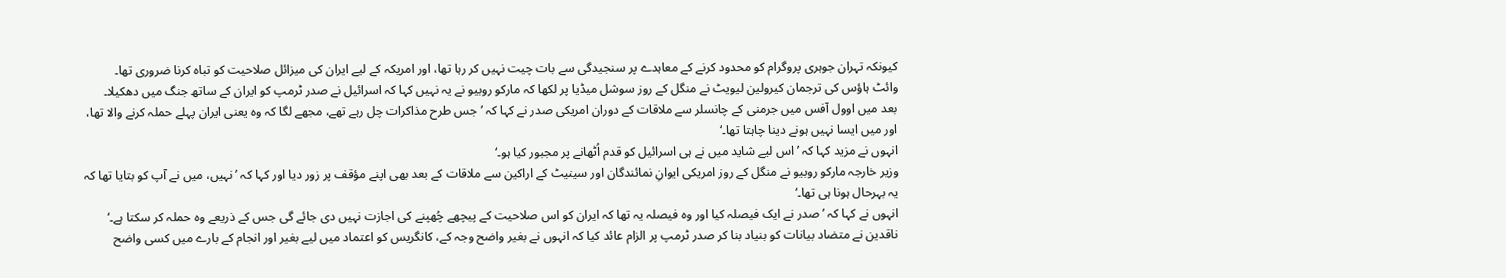کیونکہ تہران جوہری پروگرام کو محدود کرنے کے معاہدے پر سنجیدگی سے بات چیت نہیں کر رہا تھا، اور امریکہ کے لیے ایران کی میزائل صلاحیت کو تباہ کرنا ضروری تھا۔
وائٹ ہاؤس کی ترجمان کیرولین لیویٹ نے منگل کے روز سوشل میڈیا پر لکھا کہ مارکو روبیو نے یہ نہیں کہا کہ اسرائیل نے صدر ٹرمپ کو ایران کے ساتھ جنگ میں دھکیلا۔
بعد میں اوول آفس میں جرمنی کے چانسلر سے ملاقات کے دوران امریکی صدر نے کہا کہ ’جس طرح مذاکرات چل رہے تھے، مجھے لگا کہ وہ یعنی ایران پہلے حملہ کرنے والا تھا، اور میں ایسا نہیں ہونے دینا چاہتا تھا۔‘
انہوں نے مزید کہا کہ ’اس لیے شاید میں نے ہی اسرائیل کو قدم اُٹھانے پر مجبور کیا ہو۔‘
وزیر خارجہ مارکو روبیو نے منگل کے روز امریکی ایوانِ نمائندگان اور سینیٹ کے اراکین سے ملاقات کے بعد بھی اپنے مؤقف پر زور دیا اور کہا کہ ’نہیں، میں نے آپ کو بتایا تھا کہ یہ بہرحال ہونا ہی تھا۔‘
انہوں نے کہا کہ ’صدر نے ایک فیصلہ کیا اور وہ فیصلہ یہ تھا کہ ایران کو اس صلاحیت کے پیچھے چُھپنے کی اجازت نہیں دی جائے گی جس کے ذریعے وہ حملہ کر سکتا ہے۔‘
ناقدین نے متضاد بیانات کو بنیاد بنا کر صدر ٹرمپ پر الزام عائد کیا کہ انہوں نے بغیر واضح وجہ کے، کانگریس کو اعتماد میں لیے بغیر اور انجام کے بارے میں کسی واضح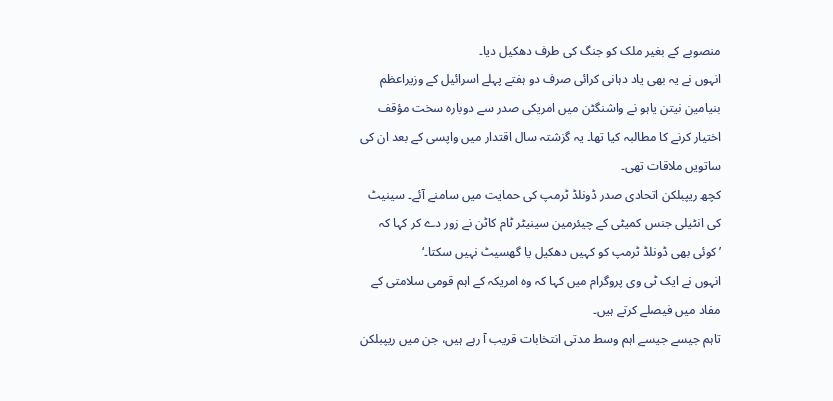منصوبے کے بغیر ملک کو جنگ کی طرف دھکیل دیا۔
انہوں نے یہ بھی یاد دہانی کرائی صرف دو ہفتے پہلے اسرائیل کے وزیراعظم بنیامین نیتن یاہو نے واشنگٹن میں امریکی صدر سے دوبارہ سخت مؤقف اختیار کرنے کا مطالبہ کیا تھا۔ یہ گزشتہ سال اقتدار میں واپسی کے بعد ان کی ساتویں ملاقات تھی۔
کچھ ریپبلکن اتحادی صدر ڈونلڈ ٹرمپ کی حمایت میں سامنے آئے۔ سینیٹ کی انٹیلی جنس کمیٹی کے چیئرمین سینیٹر ٹام کاٹن نے زور دے کر کہا کہ ’کوئی بھی ڈونلڈ ٹرمپ کو کہیں دھکیل یا گھسیٹ نہیں سکتا۔‘
انہوں نے ایک ٹی وی پروگرام میں کہا کہ وہ امریکہ کے اہم قومی سلامتی کے مفاد میں فیصلے کرتے ہیں۔
تاہم جیسے جیسے اہم وسط مدتی انتخابات قریب آ رہے ہیں، جن میں ریپبلکن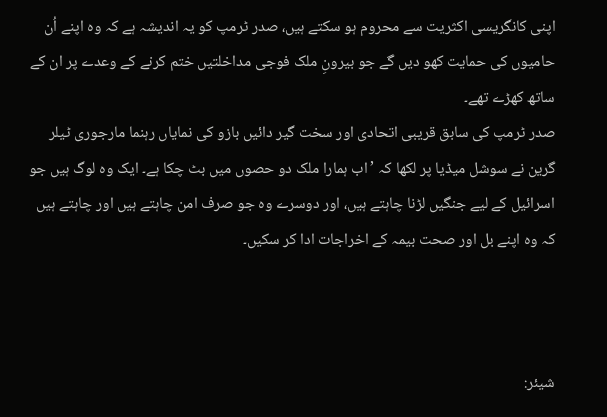اپنی کانگریسی اکثریت سے محروم ہو سکتے ہیں، صدر ٹرمپ کو یہ اندیشہ ہے کہ وہ اپنے اُن حامیوں کی حمایت کھو دیں گے جو بیرونِ ملک فوجی مداخلتیں ختم کرنے کے وعدے پر ان کے ساتھ کھڑے تھے۔
صدر ٹرمپ کی سابق قریبی اتحادی اور سخت گیر دائیں بازو کی نمایاں رہنما مارجوری ٹیلر گرین نے سوشل میڈیا پر لکھا کہ ’اب ہمارا ملک دو حصوں میں بٹ چکا ہے۔ ایک وہ لوگ ہیں جو اسرائیل کے لیے جنگیں لڑنا چاہتے ہیں، اور دوسرے وہ جو صرف امن چاہتے ہیں اور چاہتے ہیں کہ وہ اپنے بل اور صحت بیمہ کے اخراجات ادا کر سکیں۔



شیئر: